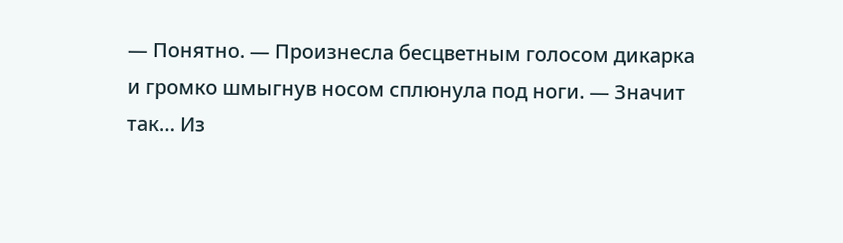— Понятно. — Произнесла бесцветным голосом дикарка и громко шмыгнув носом сплюнула под ноги. — Значит так… Из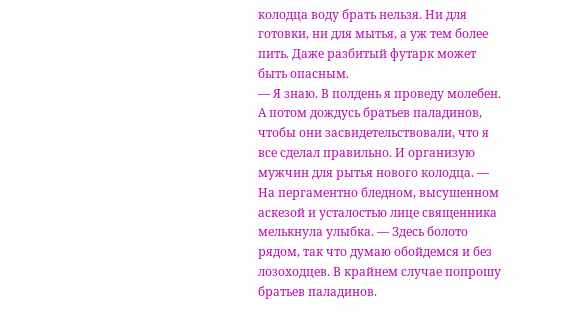колодца воду брать нельзя. Ни для готовки, ни для мытья, а уж тем более пить. Даже разбитый футарк может быть опасным.
— Я знаю. В полдень я проведу молебен. А потом дождусь братьев паладинов, чтобы они засвидетельствовали, что я все сделал правильно. И организую мужчин для рытья нового колодца. — На пергаментно бледном, высушенном аскезой и усталостью лице священника мелькнула улыбка. — Здесь болото рядом, так что думаю обойдемся и без лозоходцев. В крайнем случае попрошу братьев паладинов.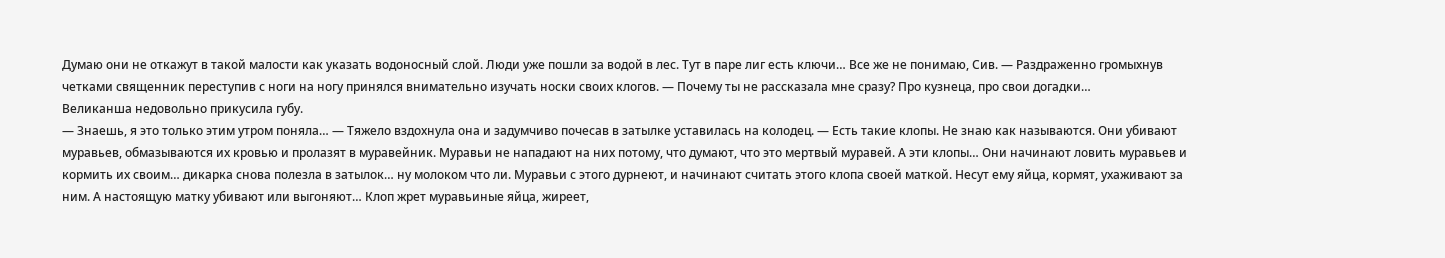Думаю они не откажут в такой малости как указать водоносный слой. Люди уже пошли за водой в лес. Тут в паре лиг есть ключи… Все же не понимаю, Сив. — Раздраженно громыхнув четками священник переступив с ноги на ногу принялся внимательно изучать носки своих клогов. — Почему ты не рассказала мне сразу? Про кузнеца, про свои догадки…
Великанша недовольно прикусила губу.
— Знаешь, я это только этим утром поняла… — Тяжело вздохнула она и задумчиво почесав в затылке уставилась на колодец. — Есть такие клопы. Не знаю как называются. Они убивают муравьев, обмазываются их кровью и пролазят в муравейник. Муравьи не нападают на них потому, что думают, что это мертвый муравей. А эти клопы… Они начинают ловить муравьев и кормить их своим… дикарка снова полезла в затылок… ну молоком что ли. Муравьи с этого дурнеют, и начинают считать этого клопа своей маткой. Несут ему яйца, кормят, ухаживают за ним. А настоящую матку убивают или выгоняют… Клоп жрет муравьиные яйца, жиреет,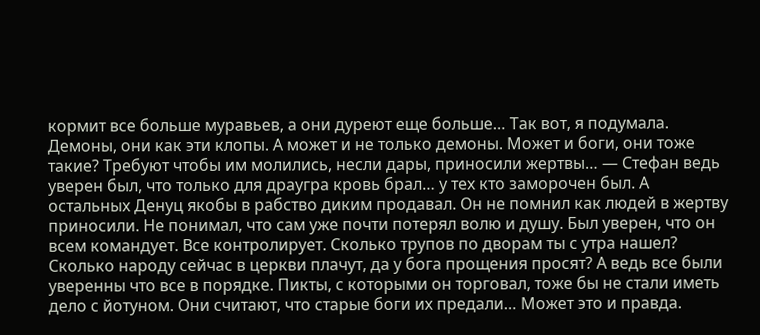кормит все больше муравьев, а они дуреют еще больше… Так вот, я подумала. Демоны, они как эти клопы. А может и не только демоны. Может и боги, они тоже такие? Требуют чтобы им молились, несли дары, приносили жертвы… — Стефан ведь уверен был, что только для драугра кровь брал… у тех кто заморочен был. А остальных Денуц якобы в рабство диким продавал. Он не помнил как людей в жертву приносили. Не понимал, что сам уже почти потерял волю и душу. Был уверен, что он всем командует. Все контролирует. Сколько трупов по дворам ты с утра нашел? Сколько народу сейчас в церкви плачут, да у бога прощения просят? А ведь все были уверенны что все в порядке. Пикты, с которыми он торговал, тоже бы не стали иметь дело с йотуном. Они считают, что старые боги их предали… Может это и правда.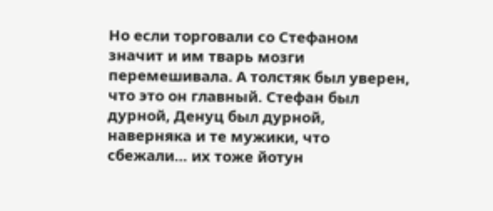Но если торговали со Стефаном значит и им тварь мозги перемешивала. А толстяк был уверен, что это он главный. Стефан был дурной, Денуц был дурной, наверняка и те мужики, что сбежали… их тоже йотун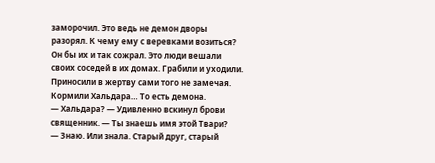заморочил. Это ведь не демон дворы разорял. К чему ему с веревками возиться? Он бы их и так сожрал. Это люди вешали своих соседей в их домах. Грабили и уходили. Приносили в жертву сами того не замечая. Кормили Хальдара… То есть демона.
— Хальдара? — Удивленно вскинул брови священник. — Ты знаешь имя этой Твари?
— Знаю. Или знала. Старый друг, старый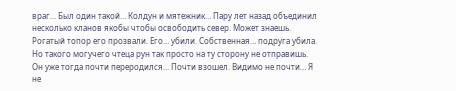враг… Был один такой… Колдун и мятежник… Пару лет назад объединил несколько кланов якобы чтобы освободить север. Может знаешь. Рогатый топор его прозвали. Его… убили. Собственная… подруга убила. Но такого могучего чтеца рун так просто на ту сторону не отправишь. Он уже тогда почти переродился… Почти взошел. Видимо не почти… Я не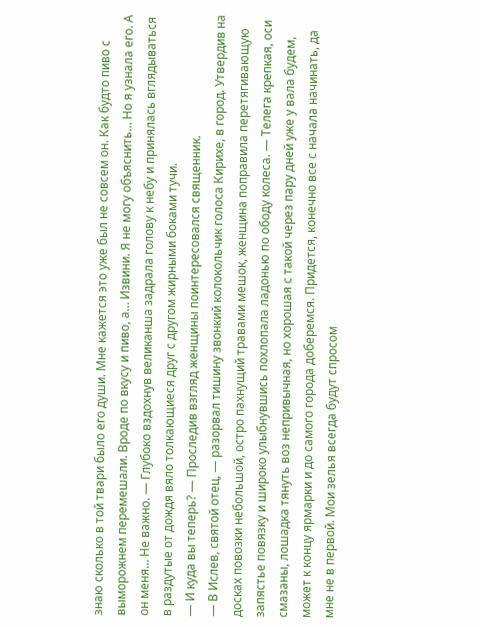знаю сколько в той твари было его души. Мне кажется это уже был не совсем он. Как будто пиво с выморожнем перемешали. Вроде по вкусу и пиво, а… Извини. Я не могу объяснить… Но я узнала его. А он меня… Не важно. — Глубоко вздохнув великанша задрала голову к небу и принялась вглядываться в раздутые от дождя вяло толкающиеся друг с другом жирными боками тучи.
— И куда вы теперь? — Проследив взгляд женщины поинтересовался священник.
— В Ислев, святой отец, — разорвал тишину звонкий колокольчик голоса Кирихе, в город. Утвердив на досках повозки небольшой, остро пахнущий травами мешок, женщина поправила перетягивающую запястье повязку и широко улыбнувшись похлопала ладонью по ободу колеса. — Телега крепкая, оси смазаны, лошадка тянуть воз непривычная, но хорошая с такой через пару дней уже у вала будем, может к концу ярмарки и до самого города доберемся. Придется, конечно все с начала начинать, да мне не в первой. Мои зелья всегда будут спросом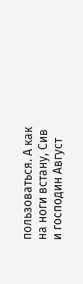пользоваться. А как на ноги встану, Сив и господин Август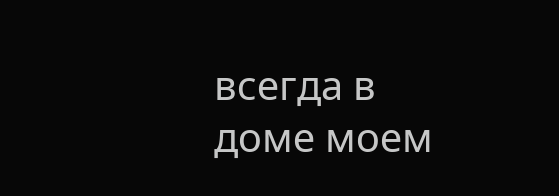всегда в доме моем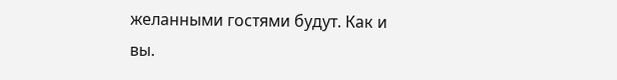желанными гостями будут. Как и вы.